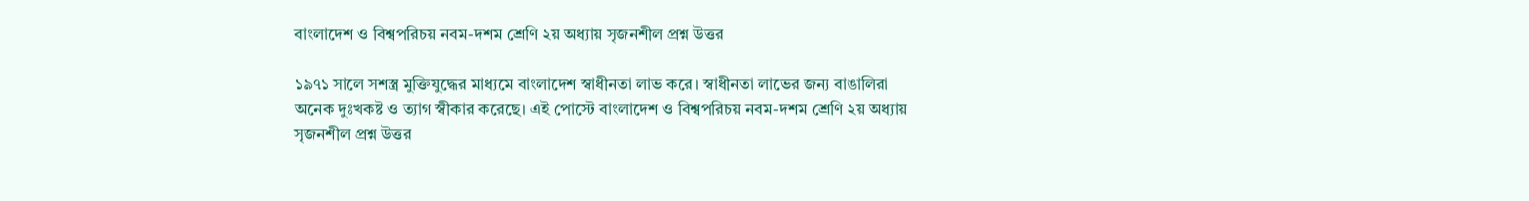বাংলাদেশ ও বিশ্বপরিচয় নবম-দশম শ্রেণি ২য় অধ্যায় সৃজনশীল প্রশ্ন উত্তর

১৯৭১ সালে সশস্ত্র মুক্তিযুদ্ধের মাধ্যমে বাংলাদেশ স্বাধীনতা লাভ করে। স্বাধীনতা লাভের জন্য বাঙালিরা অনেক দুঃখকষ্ট ও ত্যাগ স্বীকার করেছে। এই পোস্টে বাংলাদেশ ও বিশ্বপরিচয় নবম-দশম শ্রেণি ২য় অধ্যায় সৃজনশীল প্রশ্ন উত্তর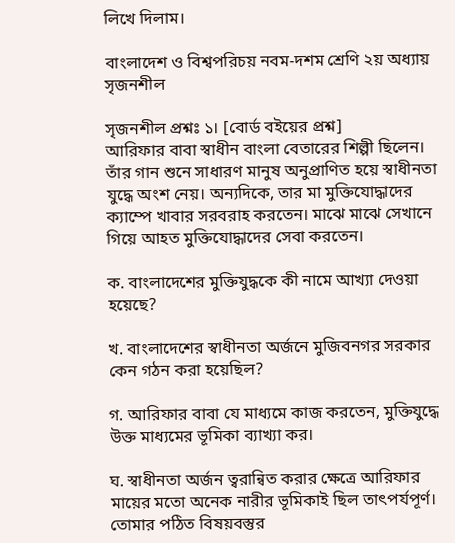লিখে দিলাম।

বাংলাদেশ ও বিশ্বপরিচয় নবম-দশম শ্রেণি ২য় অধ্যায় সৃজনশীল

সৃজনশীল প্রশ্নঃ ১। [বোর্ড বইয়ের প্রশ্ন]
আরিফার বাবা স্বাধীন বাংলা বেতারের শিল্পী ছিলেন। তাঁর গান শুনে সাধারণ মানুষ অনুপ্রাণিত হয়ে স্বাধীনতা যুদ্ধে অংশ নেয়। অন্যদিকে, তার মা মুক্তিযোদ্ধাদের ক্যাম্পে খাবার সরবরাহ করতেন। মাঝে মাঝে সেখানে গিয়ে আহত মুক্তিযোদ্ধাদের সেবা করতেন।

ক. বাংলাদেশের মুক্তিযুদ্ধকে কী নামে আখ্যা দেওয়া হয়েছে?

খ. বাংলাদেশের স্বাধীনতা অর্জনে মুজিবনগর সরকার কেন গঠন করা হয়েছিল?

গ. আরিফার বাবা যে মাধ্যমে কাজ করতেন, মুক্তিযুদ্ধে উক্ত মাধ্যমের ভূমিকা ব্যাখ্যা কর।

ঘ. স্বাধীনতা অর্জন ত্বরান্বিত করার ক্ষেত্রে আরিফার মায়ের মতো অনেক নারীর ভূমিকাই ছিল তাৎপর্যপূর্ণ। তোমার পঠিত বিষয়বস্তুর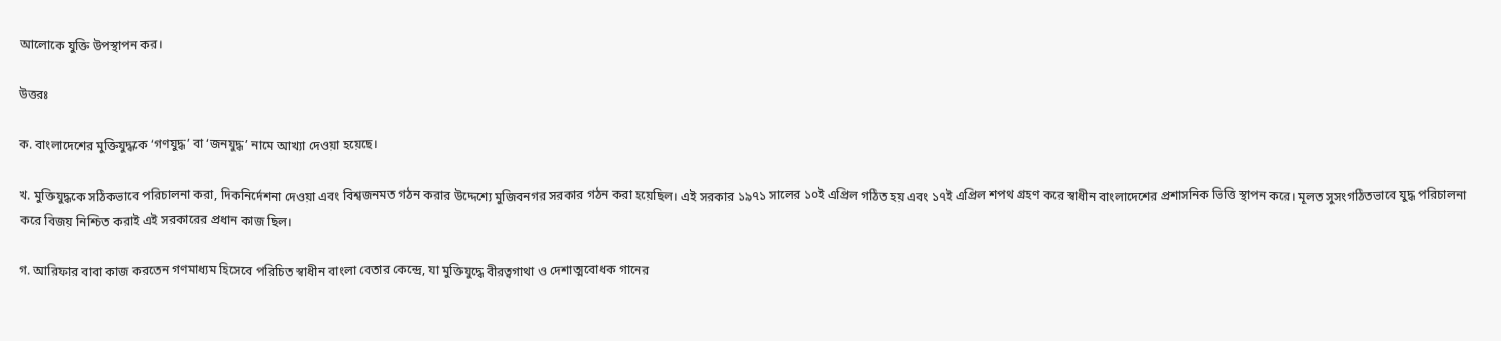আলোকে যুক্তি উপস্থাপন কর।

উত্তরঃ

ক. বাংলাদেশের মুক্তিযুদ্ধকে ‘গণযুদ্ধ’ বা ‘জনযুদ্ধ’ নামে আখ্যা দেওয়া হয়েছে।

খ. মুক্তিযুদ্ধকে সঠিকভাবে পরিচালনা করা, দিকনির্দেশনা দেওয়া এবং বিশ্বজনমত গঠন করার উদ্দেশ্যে মুজিবনগর সরকার গঠন করা হয়েছিল। এই সরকার ১৯৭১ সালের ১০ই এপ্রিল গঠিত হয় এবং ১৭ই এপ্রিল শপথ গ্রহণ করে স্বাধীন বাংলাদেশের প্রশাসনিক ভিত্তি স্থাপন করে। মূলত সুসংগঠিতভাবে যুদ্ধ পরিচালনা করে বিজয় নিশ্চিত করাই এই সরকারের প্রধান কাজ ছিল।

গ. আরিফার বাবা কাজ করতেন গণমাধ্যম হিসেবে পরিচিত স্বাধীন বাংলা বেতার কেন্দ্রে, যা মুক্তিযুদ্ধে বীরত্বগাথা ও দেশাত্মবোধক গানের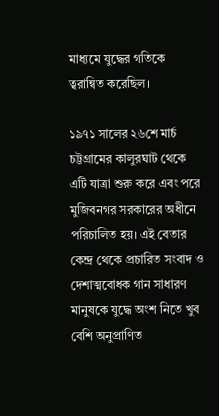মাধ্যমে যুদ্ধের গতিকে ত্বরান্বিত করেছিল।

১৯৭১ সালের ২৬শে মার্চ চট্টগ্রামের কালুরঘাট থেকে এটি যাত্রা শুরু করে এবং পরে মুজিবনগর সরকারের অধীনে পরিচালিত হয়। এই বেতার কেন্দ্র থেকে প্রচারিত সংবাদ ও দেশাত্মবোধক গান সাধারণ মানুষকে যুদ্ধে অংশ নিতে খুব বেশি অনুপ্রাণিত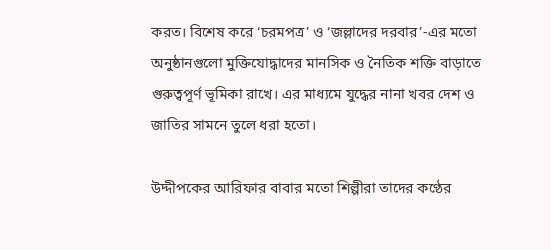করত। বিশেষ করে ‘চরমপত্র’ ও ‘জল্লাদের দরবার’-এর মতো অনুষ্ঠানগুলো মুক্তিযোদ্ধাদের মানসিক ও নৈতিক শক্তি বাড়াতে গুরুত্বপূর্ণ ভূমিকা রাখে। এর মাধ্যমে যুদ্ধের নানা খবর দেশ ও জাতির সামনে তুলে ধরা হতো।

উদ্দীপকের আরিফার বাবার মতো শিল্পীরা তাদের কণ্ঠের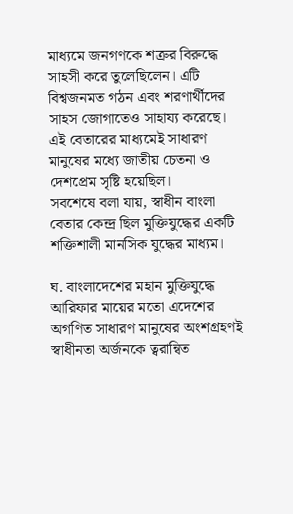মাধ্যমে জনগণকে শত্রুর বিরুদ্ধে সাহসী করে তুলেছিলেন। এটি বিশ্বজনমত গঠন এবং শরণার্থীদের সাহস জোগাতেও সাহায্য করেছে। এই বেতারের মাধ্যমেই সাধারণ মানুষের মধ্যে জাতীয় চেতনা ও দেশপ্রেম সৃষ্টি হয়েছিল।
সবশেষে বলা যায়, স্বাধীন বাংলা বেতার কেন্দ্র ছিল মুক্তিযুদ্ধের একটি শক্তিশালী মানসিক যুদ্ধের মাধ্যম।

ঘ. বাংলাদেশের মহান মুক্তিযুদ্ধে আরিফার মায়ের মতো এদেশের অগণিত সাধারণ মানুষের অংশগ্রহণই স্বাধীনতা অর্জনকে ত্বরান্বিত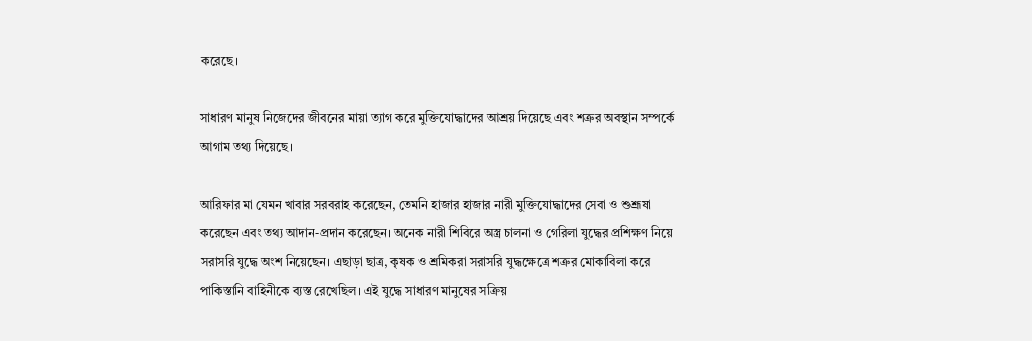করেছে।

সাধারণ মানুষ নিজেদের জীবনের মায়া ত্যাগ করে মুক্তিযোদ্ধাদের আশ্রয় দিয়েছে এবং শত্রুর অবস্থান সম্পর্কে আগাম তথ্য দিয়েছে।

আরিফার মা যেমন খাবার সরবরাহ করেছেন, তেমনি হাজার হাজার নারী মুক্তিযোদ্ধাদের সেবা ও শুশ্রূষা করেছেন এবং তথ্য আদান-প্রদান করেছেন। অনেক নারী শিবিরে অস্ত্র চালনা ও গেরিলা যুদ্ধের প্রশিক্ষণ নিয়ে সরাসরি যুদ্ধে অংশ নিয়েছেন। এছাড়া ছাত্র, কৃষক ও শ্রমিকরা সরাসরি যুদ্ধক্ষেত্রে শত্রুর মোকাবিলা করে পাকিস্তানি বাহিনীকে ব্যস্ত রেখেছিল। এই যুদ্ধে সাধারণ মানুষের সক্রিয়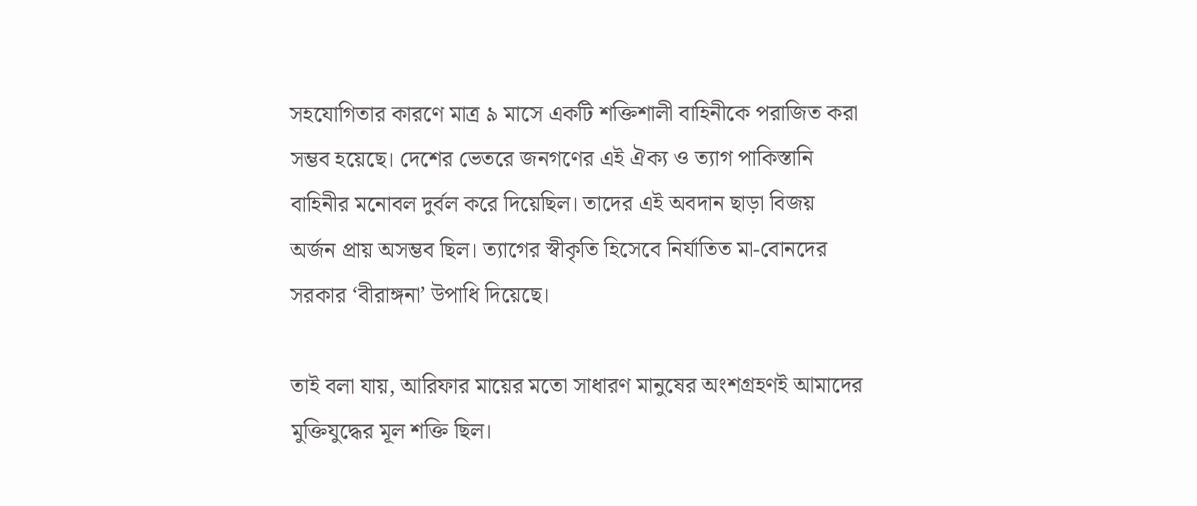সহযোগিতার কারণে মাত্র ৯ মাসে একটি শক্তিশালী বাহিনীকে পরাজিত করা সম্ভব হয়েছে। দেশের ভেতরে জনগণের এই ঐক্য ও ত্যাগ পাকিস্তানি বাহিনীর মনোবল দুর্বল করে দিয়েছিল। তাদের এই অবদান ছাড়া বিজয় অর্জন প্রায় অসম্ভব ছিল। ত্যাগের স্বীকৃতি হিসেবে নির্যাতিত মা-বোনদের সরকার ‘বীরাঙ্গনা’ উপাধি দিয়েছে।

তাই বলা যায়, আরিফার মায়ের মতো সাধারণ মানুষের অংশগ্রহণই আমাদের মুক্তিযুদ্ধের মূল শক্তি ছিল।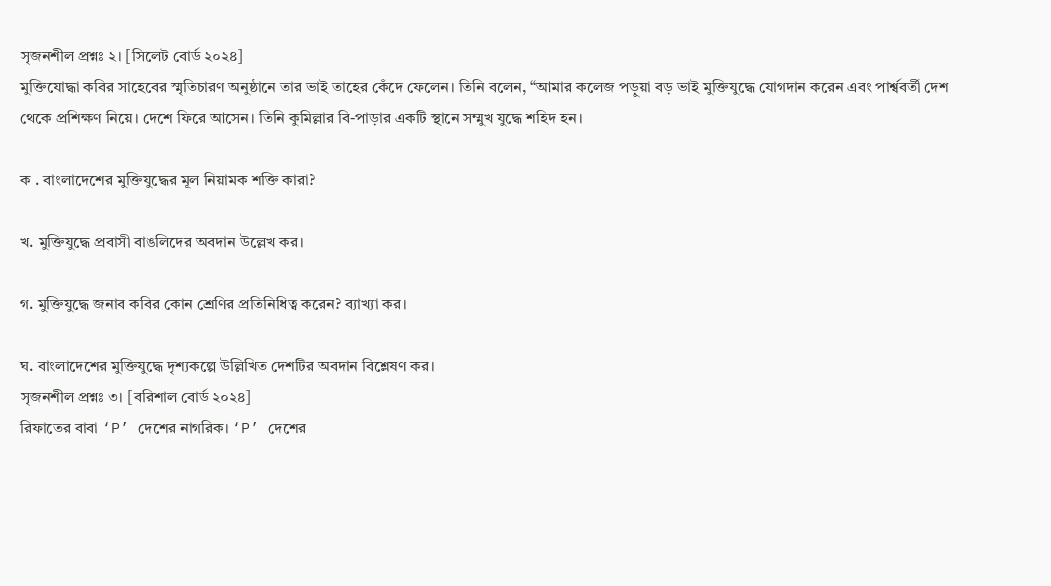সৃজনশীল প্রশ্নঃ ২। [সিলেট বোর্ড ২০২৪]
মুক্তিযোদ্ধা কবির সাহেবের স্মৃতিচারণ অনুষ্ঠানে তার ভাই তাহের কেঁদে ফেলেন। তিনি বলেন, “আমার কলেজ পড়ুয়া বড় ভাই মুক্তিযুদ্ধে যোগদান করেন এবং পার্শ্ববর্তী দেশ থেকে প্রশিক্ষণ নিয়ে। দেশে ফিরে আসেন। তিনি কুমিল্লার বি-পাড়ার একটি স্থানে সম্মুখ যুদ্ধে শহিদ হন।

ক . বাংলাদেশের মুক্তিযুদ্ধের মূল নিয়ামক শক্তি কারা?

খ. মুক্তিযুদ্ধে প্রবাসী বাঙলিদের অবদান উল্লেখ কর।

গ. মুক্তিযুদ্ধে জনাব কবির কোন শ্রেণির প্রতিনিধিত্ব করেন? ব্যাখ্যা কর।

ঘ. বাংলাদেশের মুক্তিযুদ্ধে দৃশ্যকল্পে উল্লিখিত দেশটির অবদান বিশ্লেষণ কর।
সৃজনশীল প্রশ্নঃ ৩। [বরিশাল বোর্ড ২০২৪]
রিফাতের বাবা ‘P’ দেশের নাগরিক। ‘P’ দেশের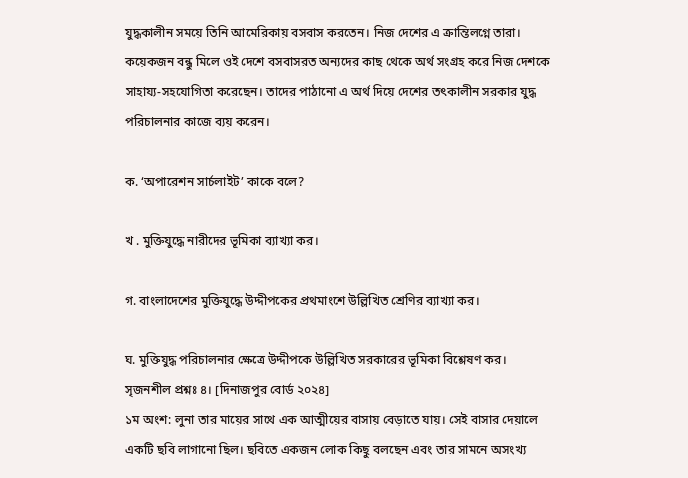যুদ্ধকালীন সময়ে তিনি আমেরিকায় বসবাস করতেন। নিজ দেশের এ ক্রান্তিলগ্নে তারা। কয়েকজন বন্ধু মিলে ওই দেশে বসবাসরত অন্যদের কাছ থেকে অর্থ সংগ্রহ করে নিজ দেশকে সাহায্য-সহযোগিতা করেছেন। তাদের পাঠানো এ অর্থ দিয়ে দেশের তৎকালীন সরকার যুদ্ধ পরিচালনার কাজে ব্যয় করেন।

ক. ‘অপারেশন সার্চলাইট’ কাকে বলে?

খ . মুক্তিযুদ্ধে নারীদের ভূমিকা ব্যাখ্যা কর।

গ. বাংলাদেশের মুক্তিযুদ্ধে উদ্দীপকের প্রথমাংশে উল্লিখিত শ্রেণির ব্যাখ্যা কর।

ঘ. মুক্তিযুদ্ধ পরিচালনার ক্ষেত্রে উদ্দীপকে উল্লিখিত সরকারের ভূমিকা বিশ্লেষণ কর।
সৃজনশীল প্রশ্নঃ ৪। [দিনাজপুর বোর্ড ২০২৪]
১ম অংশ: লুনা তার মায়ের সাথে এক আত্মীয়ের বাসায় বেড়াতে যায়। সেই বাসার দেয়ালে একটি ছবি লাগানো ছিল। ছবিতে একজন লোক কিছু বলছেন এবং তার সামনে অসংখ্য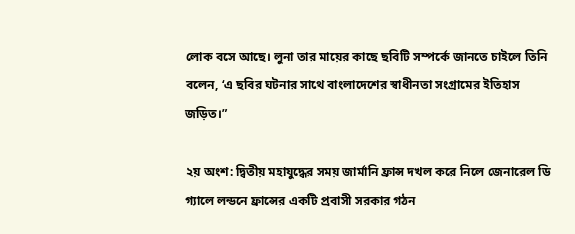লোক বসে আছে। লুনা তার মায়ের কাছে ছবিটি সম্পর্কে জানতে চাইলে তিনি বলেন, ‘এ ছবির ঘটনার সাথে বাংলাদেশের স্বাধীনতা সংগ্রামের ইতিহাস জড়িত।”

২য় অংশ: দ্বিতীয় মহাযুদ্ধের সময় জার্মানি ফ্রান্স দখল করে নিলে জেনারেল ডি গ্যালে লন্ডনে ফ্রান্সের একটি প্রবাসী সরকার গঠন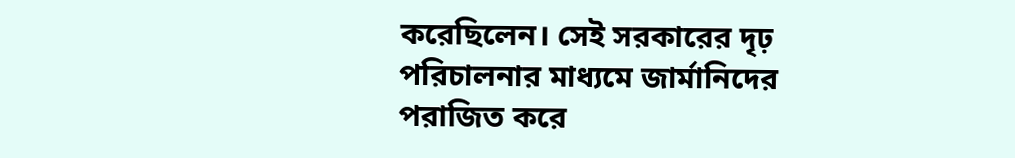করেছিলেন। সেই সরকারের দৃঢ় পরিচালনার মাধ্যমে জার্মানিদের পরাজিত করে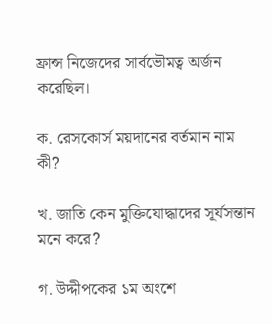ফ্রান্স নিজেদের সার্বভৌমত্ব অর্জন করেছিল।

ক. রেসকোর্স ময়দানের বর্তমান নাম কী?

খ. জাতি কেন মুক্তিযোদ্ধাদের সূর্যসন্তান মনে করে?

গ. উদ্দীপকের ১ম অংশে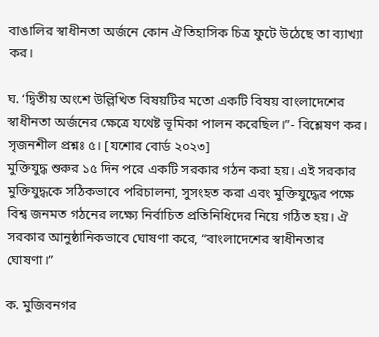বাঙালির স্বাধীনতা অর্জনে কোন ঐতিহাসিক চিত্র ফুটে উঠেছে তা ব্যাখ্যা কর।

ঘ. ‘দ্বিতীয় অংশে উল্লিখিত বিষয়টির মতো একটি বিষয় বাংলাদেশের স্বাধীনতা অর্জনের ক্ষেত্রে যথেষ্ট ভূমিকা পালন করেছিল।”- বিশ্লেষণ কর।
সৃজনশীল প্রশ্নঃ ৫। [যশোর বোর্ড ২০২৩]
মুক্তিযুদ্ধ শুরুর ১৫ দিন পরে একটি সরকার গঠন করা হয়। এই সরকার মুক্তিযুদ্ধকে সঠিকভাবে পরিচালনা, সুসংহত করা এবং মুক্তিযুদ্ধের পক্ষে বিশ্ব জনমত গঠনের লক্ষ্যে নির্বাচিত প্রতিনিধিদের নিয়ে গঠিত হয়। ঐ সরকার আনুষ্ঠানিকভাবে ঘোষণা করে, “বাংলাদেশের স্বাধীনতার ঘোষণা।”

ক. মুজিবনগর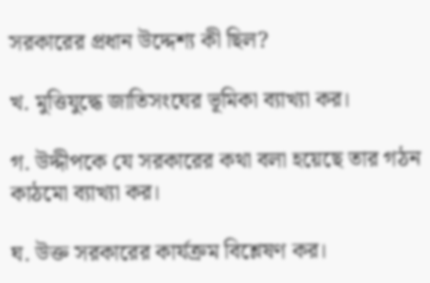সরকারের প্রধান উদ্দেশ্য কী ছিল?

খ. মুত্তিযুদ্ধে জাতিসংঘের ভূমিকা ব্যাখ্যা কর।

গ. উদ্দীপকে যে সরকারের কথা বলা হয়েছে তার গঠন কাঠমো ব্যাখ্যা কর।

ঘ. উক্ত সরকারের কার্যক্রম বিশ্লেষণ কর।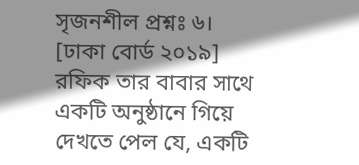সৃজনশীল প্রশ্নঃ ৬। [ঢাকা বোর্ড ২০১৯]
রফিক তার বাবার সাথে একটি অনুষ্ঠানে গিয়ে দেখতে পেল যে, একটি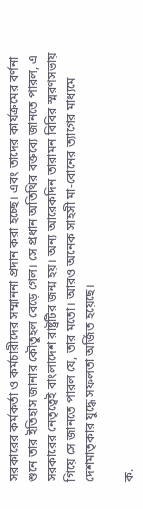সরকারের কর্মকর্তা ও কর্মচারীদের সম্মাননা প্রদান করা হচ্ছে। এবং তাদের কার্যক্রমের বর্ণনা শুনে তার ইতিহাস জানার কৌতুহল বেড়ে গেল। সে প্রধান অতিথির বক্তব্যে জানতে পারল, এ সরকারের নেতৃত্বেই বাংলাদেশ রাষ্ট্রটির জন্ম হয়। অন্য আরেকদিন তারামন বিবির স্মরণসভায় গিয়ে সে জানতে পারল যে, তার মতো। আরও অনেক সাহসী মা-বোনের ত্যাগের মাধ্যমে দেশমাতৃকার যুদ্ধে সফলতা অর্জিত হয়েছে।

ক.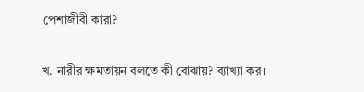পেশাজীবী কারা?

খ. নারীর ক্ষমতায়ন বলতে কী বোঝায়? ব্যাখ্যা কর।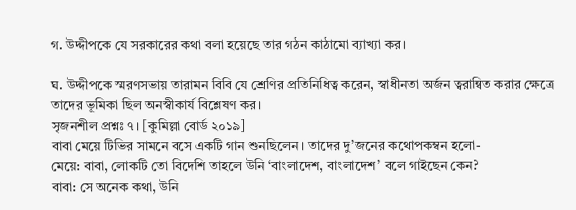গ. উদ্দীপকে যে সরকারের কথা বলা হয়েছে তার গঠন কাঠামো ব্যাখ্যা কর।

ঘ. উদ্দীপকে স্মরণসভায় তারামন বিবি যে শ্রেণির প্রতিনিধিত্ব করেন, স্বাধীনতা অর্জন ত্বরান্বিত করার ক্ষেত্রে তাদের ভূমিকা ছিল অনস্বীকার্য বিশ্লেষণ কর।
সৃজনশীল প্রশ্নঃ ৭। [কুমিল্লা বোর্ড ২০১৯]
বাবা মেয়ে টিভির সামনে বসে একটি গান শুনছিলেন। তাদের দু’জনের কথোপকম্বন হলো-
মেয়ে: বাবা, লোকটি তো বিদেশি তাহলে উনি ‘বাংলাদেশ, বাংলাদেশ’ বলে গাইছেন কেন?
বাবা: সে অনেক কথা, উনি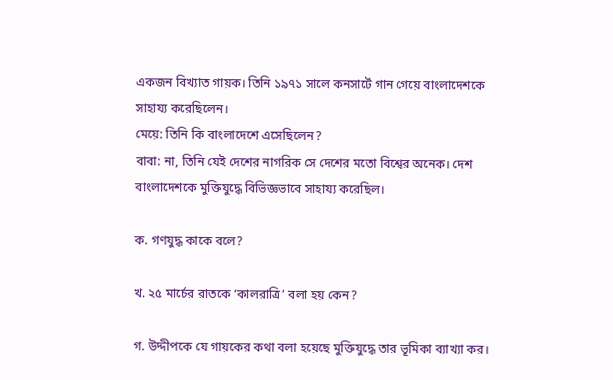একজন বিখ্যাত গায়ক। তিনি ১৯৭১ সালে কনসার্টে গান গেয়ে বাংলাদেশকে সাহায্য করেছিলেন।
মেয়ে: তিনি কি বাংলাদেশে এসেছিলেন?
বাবা: না, তিনি যেই দেশের নাগরিক সে দেশের মতো বিশ্বের অনেক। দেশ বাংলাদেশকে মুক্তিযুদ্ধে বিভিজ্ঞভাবে সাহায্য করেছিল।

ক. গণযুদ্ধ কাকে বলে?

খ. ২৫ মার্চের রাতকে ‘কালরাত্রি’ বলা হয় কেন?

গ. উদ্দীপকে যে গায়কের কথা বলা হয়েছে মুক্তিযুদ্ধে তার ভূমিকা ব্যাখ্যা কর।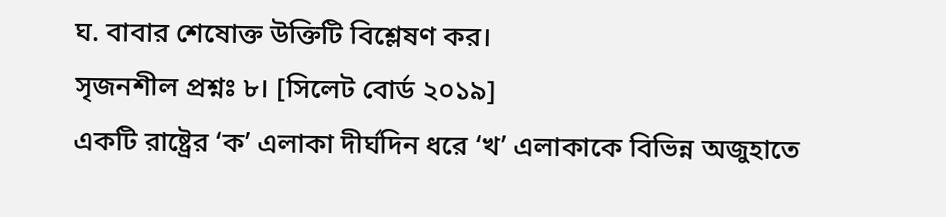ঘ. বাবার শেষোক্ত উক্তিটি বিশ্লেষণ কর।
সৃজনশীল প্রশ্নঃ ৮। [সিলেট বোর্ড ২০১৯]
একটি রাষ্ট্রের ‘ক’ এলাকা দীর্ঘদিন ধরে ‘খ’ এলাকাকে বিভিন্ন অজুহাতে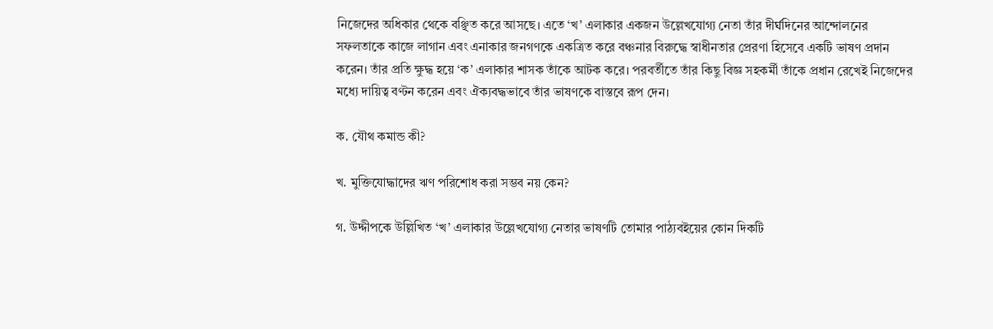নিজেদের অধিকার থেকে বঞ্ছিত করে আসছে। এতে ‘খ’ এলাকার একজন উল্লেখযোগ্য নেতা তাঁর দীর্ঘদিনের আন্দোলনের সফলতাকে কাজে লাগান এবং এনাকার জনগণকে একত্রিত করে বঞ্চনার বিরুদ্ধে স্বাধীনতার প্রেরণা হিসেবে একটি ভাষণ প্রদান করেন। তাঁর প্রতি ক্ষুদ্ধ হয়ে ‘ক’ এলাকার শাসক তাঁকে আটক করে। পরবর্তীতে তাঁর কিছু বিজ্ঞ সহকর্মী তাঁকে প্রধান রেখেই নিজেদের মধ্যে দায়িত্ব বণ্টন করেন এবং ঐক্যবদ্ধভাবে তাঁর ভাষণকে বাস্তবে রূপ দেন।

ক. যৌথ কমান্ড কী?

খ. মুক্তিযোদ্ধাদের ঋণ পরিশোধ করা সম্ভব নয় কেন?

গ. উদ্দীপকে উল্লিখিত ‘খ’ এলাকার উল্লেখযোগ্য নেতার ভাষণটি তোমার পাঠ্যবইয়ের কোন দিকটি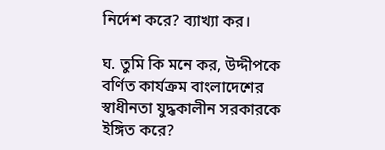নির্দেশ করে? ব্যাখ্যা কর।

ঘ. তুমি কি মনে কর, উদ্দীপকে বর্ণিত কার্যক্রম বাংলাদেশের স্বাধীনতা যুদ্ধকালীন সরকারকে ইঙ্গিত করে?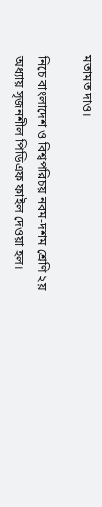মতামত দাও।

নিচে বাংলাদেশ ও বিশ্বপরিচয় নবম-দশম শ্রেণি ২য় অধ্যায় সৃজনশীল পিডিএফ ফাইল দেওয়া হল।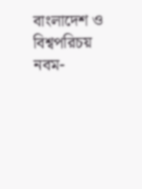বাংলাদেশ ও বিশ্বপরিচয় নবম-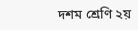দশম শ্রেণি ২য়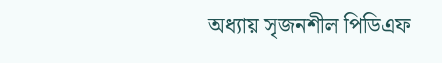অধ্যায় সৃজনশীল পিডিএফ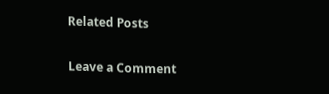Related Posts

Leave a Comment